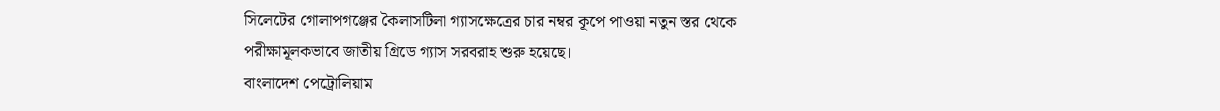সিলেটের গোলাপগঞ্জের কৈলাসটিলা গ্যাসক্ষেত্রের চার নম্বর কূপে পাওয়া নতুন স্তর থেকে পরীক্ষামূলকভাবে জাতীয় গ্রিডে গ্যাস সরবরাহ শুরু হয়েছে।
বাংলাদেশ পেট্রোলিয়াম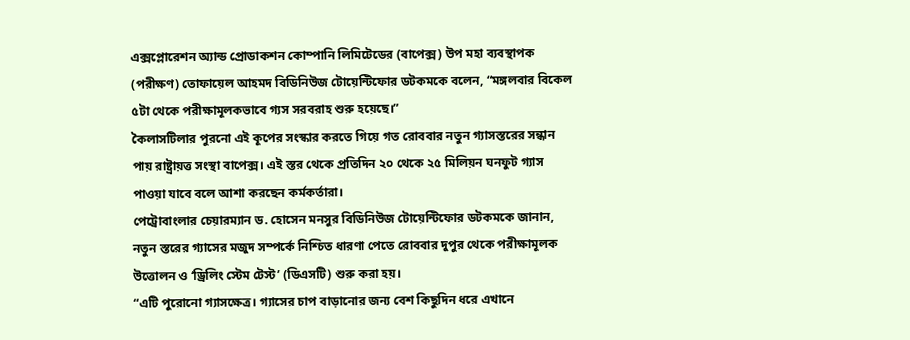এক্সপ্লোরেশন অ্যান্ড প্রোডাকশন কোম্পানি লিমিটেডের (বাপেক্স) উপ মহা ব্যবস্থাপক (পরীক্ষণ) তোফায়েল আহমদ বিডিনিউজ টোয়েন্টিফোর ডটকমকে বলেন, “মঙ্গলবার বিকেল ৫টা থেকে পরীক্ষামূলকভাবে গ্যস সরবরাহ শুরু হয়েছে।”
কৈলাসটিলার পুরনো এই কূপের সংস্কার করতে গিয়ে গত রোববার নতুন গ্যাসস্তরের সন্ধান পায় রাষ্ট্রায়ত্ত সংস্থা বাপেক্স। এই স্তর থেকে প্রতিদিন ২০ থেকে ২৫ মিলিয়ন ঘনফুট গ্যাস পাওয়া যাবে বলে আশা করছেন কর্মকর্তারা।
পেট্রোবাংলার চেয়ারম্যান ড. হোসেন মনসুর বিডিনিউজ টোয়েন্টিফোর ডটকমকে জানান, নতুন স্তরের গ্যাসের মজুদ সম্পর্কে নিশ্চিত ধারণা পেতে রোববার দুপুর থেকে পরীক্ষামূলক উত্তোলন ও ‘ড্রিলিং স্টেম টেস্ট’ (ডিএসটি) শুরু করা হয়।
“এটি পুরোনো গ্যাসক্ষেত্র। গ্যাসের চাপ বাড়ানোর জন্য বেশ কিছুদিন ধরে এখানে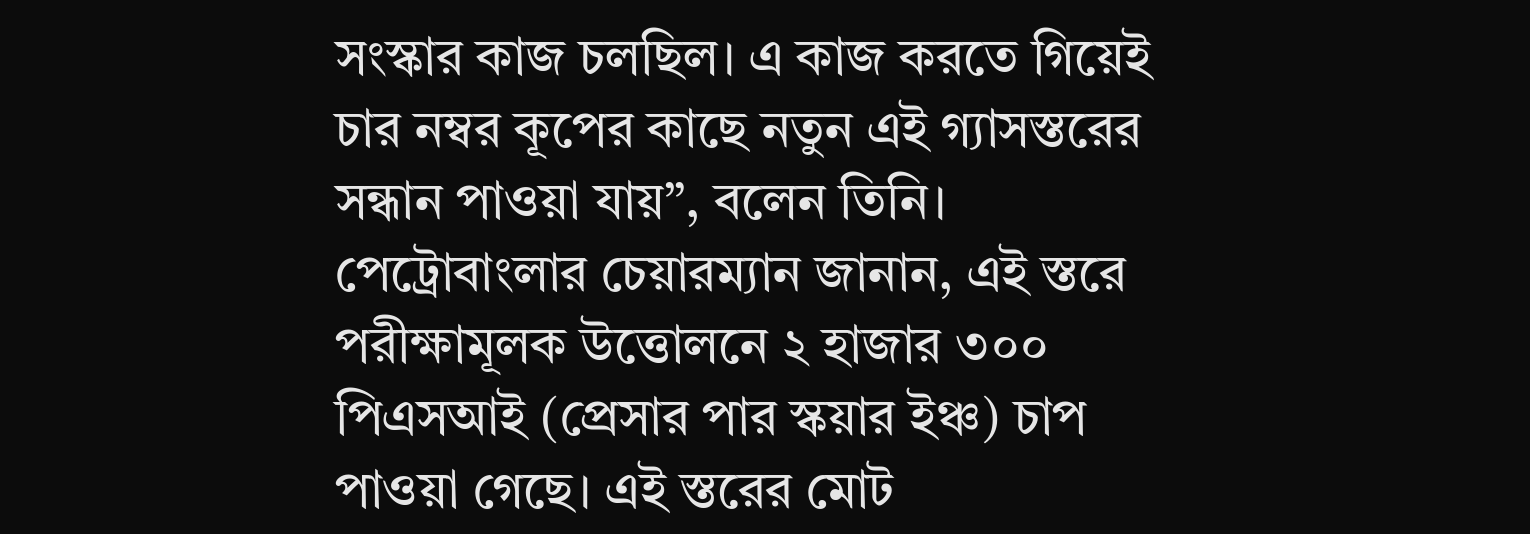সংস্কার কাজ চলছিল। এ কাজ করতে গিয়েই চার নম্বর কূপের কাছে নতুন এই গ্যাসস্তরের সন্ধান পাওয়া যায়”, বলেন তিনি।
পেট্রোবাংলার চেয়ারম্যান জানান, এই স্তরে পরীক্ষামূলক উত্তোলনে ২ হাজার ৩০০ পিএসআই (প্রেসার পার স্কয়ার ইঞ্চ) চাপ পাওয়া গেছে। এই স্তরের মোট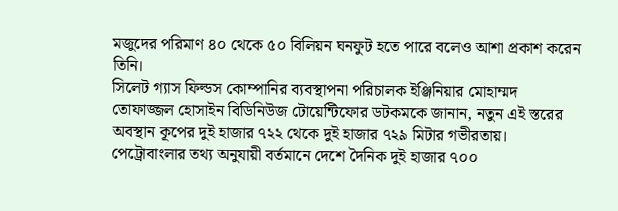মজুদের পরিমাণ ৪০ থেকে ৫০ বিলিয়ন ঘনফুট হতে পারে বলেও আশা প্রকাশ করেন তিনি।
সিলেট গ্যাস ফিল্ডস কোম্পানির ব্যবস্থাপনা পরিচালক ইঞ্জিনিয়ার মোহাম্মদ তোফাজ্জল হোসাইন বিডিনিউজ টোয়েন্টিফোর ডটকমকে জানান, নতুন এই স্তরের অবস্থান কূপের দুই হাজার ৭২২ থেকে দুই হাজার ৭২৯ মিটার গভীরতায়।
পেট্রোবাংলার তথ্য অনুযায়ী বর্তমানে দেশে দৈনিক দুই হাজার ৭০০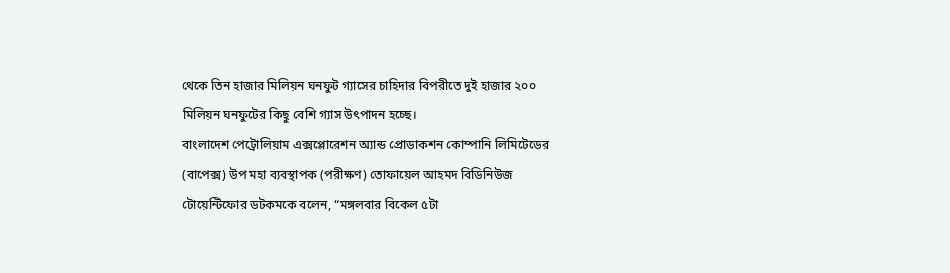থেকে তিন হাজার মিলিয়ন ঘনফুট গ্যাসের চাহিদার বিপরীতে দুই হাজার ২০০ মিলিয়ন ঘনফুটের কিছু বেশি গ্যাস উৎপাদন হচ্ছে।
বাংলাদেশ পেট্রোলিয়াম এক্সপ্লোরেশন অ্যান্ড প্রোডাকশন কোম্পানি লিমিটেডের (বাপেক্স) উপ মহা ব্যবস্থাপক (পরীক্ষণ) তোফায়েল আহমদ বিডিনিউজ টোয়েন্টিফোর ডটকমকে বলেন, “মঙ্গলবার বিকেল ৫টা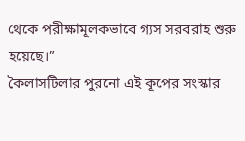থেকে পরীক্ষামূলকভাবে গ্যস সরবরাহ শুরু হয়েছে।”
কৈলাসটিলার পুরনো এই কূপের সংস্কার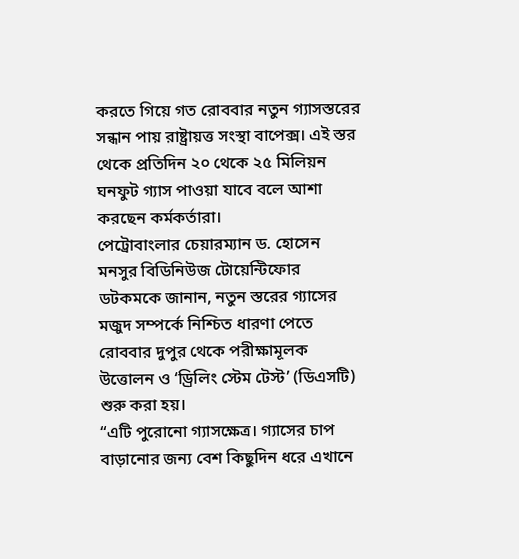করতে গিয়ে গত রোববার নতুন গ্যাসস্তরের সন্ধান পায় রাষ্ট্রায়ত্ত সংস্থা বাপেক্স। এই স্তর থেকে প্রতিদিন ২০ থেকে ২৫ মিলিয়ন ঘনফুট গ্যাস পাওয়া যাবে বলে আশা করছেন কর্মকর্তারা।
পেট্রোবাংলার চেয়ারম্যান ড. হোসেন মনসুর বিডিনিউজ টোয়েন্টিফোর ডটকমকে জানান, নতুন স্তরের গ্যাসের মজুদ সম্পর্কে নিশ্চিত ধারণা পেতে রোববার দুপুর থেকে পরীক্ষামূলক উত্তোলন ও ‘ড্রিলিং স্টেম টেস্ট’ (ডিএসটি) শুরু করা হয়।
“এটি পুরোনো গ্যাসক্ষেত্র। গ্যাসের চাপ বাড়ানোর জন্য বেশ কিছুদিন ধরে এখানে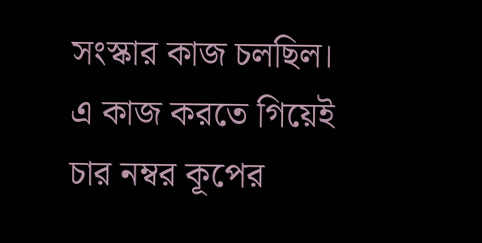সংস্কার কাজ চলছিল। এ কাজ করতে গিয়েই চার নম্বর কূপের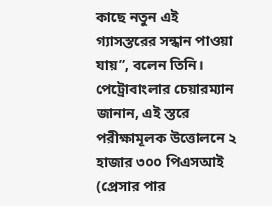কাছে নতুন এই গ্যাসস্তরের সন্ধান পাওয়া যায়”, বলেন তিনি।
পেট্রোবাংলার চেয়ারম্যান জানান, এই স্তরে পরীক্ষামূলক উত্তোলনে ২ হাজার ৩০০ পিএসআই (প্রেসার পার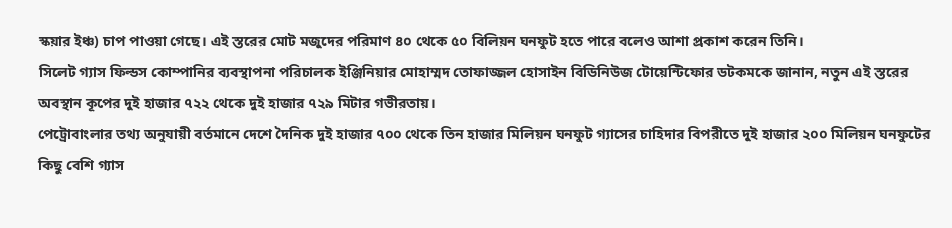স্কয়ার ইঞ্চ) চাপ পাওয়া গেছে। এই স্তরের মোট মজুদের পরিমাণ ৪০ থেকে ৫০ বিলিয়ন ঘনফুট হতে পারে বলেও আশা প্রকাশ করেন তিনি।
সিলেট গ্যাস ফিল্ডস কোম্পানির ব্যবস্থাপনা পরিচালক ইঞ্জিনিয়ার মোহাম্মদ তোফাজ্জল হোসাইন বিডিনিউজ টোয়েন্টিফোর ডটকমকে জানান, নতুন এই স্তরের অবস্থান কূপের দুই হাজার ৭২২ থেকে দুই হাজার ৭২৯ মিটার গভীরতায়।
পেট্রোবাংলার তথ্য অনুযায়ী বর্তমানে দেশে দৈনিক দুই হাজার ৭০০ থেকে তিন হাজার মিলিয়ন ঘনফুট গ্যাসের চাহিদার বিপরীতে দুই হাজার ২০০ মিলিয়ন ঘনফুটের কিছু বেশি গ্যাস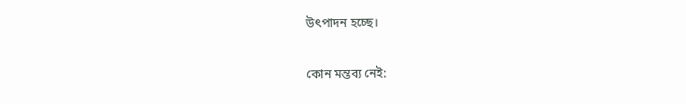উৎপাদন হচ্ছে।

কোন মন্তব্য নেই: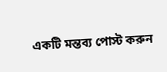একটি মন্তব্য পোস্ট করুন